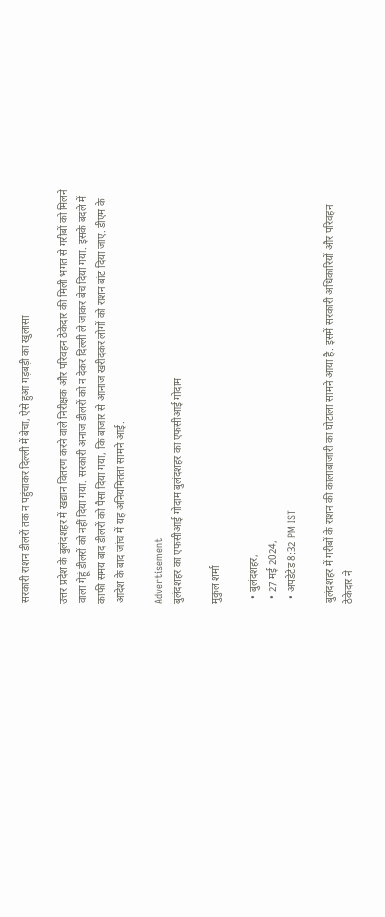सरकारी राशन डीलरों तक न पहुंचाकर दिल्ली में बेचा, ऐसे हुआ गड़बड़ी का खुलासा

उत्तर प्रदेश के बुलंदशहर में खद्यान वितरण करने वाले निरीक्षक और परिवहन ठेकेदार की मिली भगत से गरीबों को मिलने वाला गेहूं डीलरों को नहीं दिया गया. सरकारी अनाज डीलरों को न देकर दिल्ली ले जाकर बेच दिया गया. इसके बदले में काफी समय बाद डीलरों को पैसा दिया गया, कि बाजार से आनाज खरीदकर लोगों को राशन बांट दिया जाए. डीएम के आदेश के बाद जांच में यह अनियमितता सामने आई.

Advertisement
बुलंदशहर का एफसीआई गोदाम बुलंदशहर का एफसीआई गोदाम

मुकुल शर्मा

  • बुलंदशहर,
  • 27 मई 2024,
  • अपडेटेड 8:32 PM IST

बुलंदशहर में गरीबों के राशन की कालाबाजारी का घोटाला सामने आया है. इसमें सरकारी अधिकारियों और परिवहन ठेकेदार ने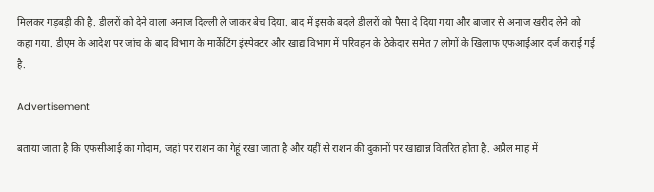मिलकर गड़बड़ी की है. डीलरों को देने वाला अनाज दिल्ली ले जाकर बेच दिया. बाद में इसके बदले डीलरों को पैसा दे दिया गया और बाजार से अनाज खरीद लेने को कहा गया. डीएम के आदेश पर जांच के बाद विभाग के मार्केटिंग इंस्पेक्टर और खाद्य विभाग में परिवहन के ठेकेदार समेत 7 लोगों के खिलाफ एफआईआर दर्ज कराई गई है.

Advertisement

बताया जाता है कि एफसीआई का गोदाम, जहां पर राशन का गेहूं रखा जाता है और यहीं से राशन की दुकानों पर खाद्यान्न वितरित होता है. अप्रैल माह में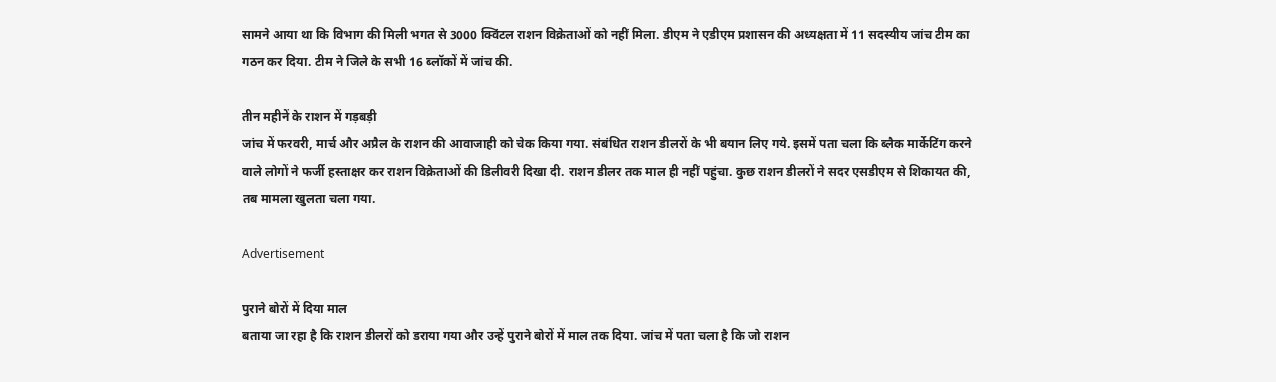सामने आया था कि विभाग की मिली भगत से 3000 क्विंटल राशन विक्रेताओं को नहीं मिला. डीएम ने एडीएम प्रशासन की अध्यक्षता में 11 सदस्यीय जांच टीम का गठन कर दिया. टीम ने जिले के सभी 16 ब्लॉकों में जांच की.

तीन महीनें के राशन में गड़बड़ी
जांच में फरवरी, मार्च और अप्रैल के राशन की आवाजाही को चेक किया गया. संबंधित राशन डीलरों के भी बयान लिए गये. इसमें पता चला कि ब्लैक मार्केटिंग करने वाले लोगों ने फर्जी हस्ताक्षर कर राशन विक्रेताओं की डिलीवरी दिखा दी. राशन डीलर तक माल ही नहीं पहुंचा. कुछ राशन डीलरों ने सदर एसडीएम से शिकायत की, तब मामला खुलता चला गया.

Advertisement

पुराने बोरों में दिया माल
बताया जा रहा है कि राशन डीलरों को डराया गया और उन्हें पुराने बोरों में माल तक दिया. जांच में पता चला है कि जो राशन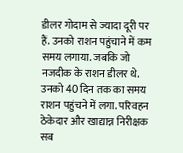डीलर गोदाम से ज्यादा दूरी पर हैं. उनको राशन पहुंचाने में कम समय लगाया. जबकि जो नजदीक के राशन डीलर थे. उनको 40 दिन तक का समय राशन पहुंचने में लगा. परिवहन ठेकेदार और खाद्यान्न निरीक्षक सब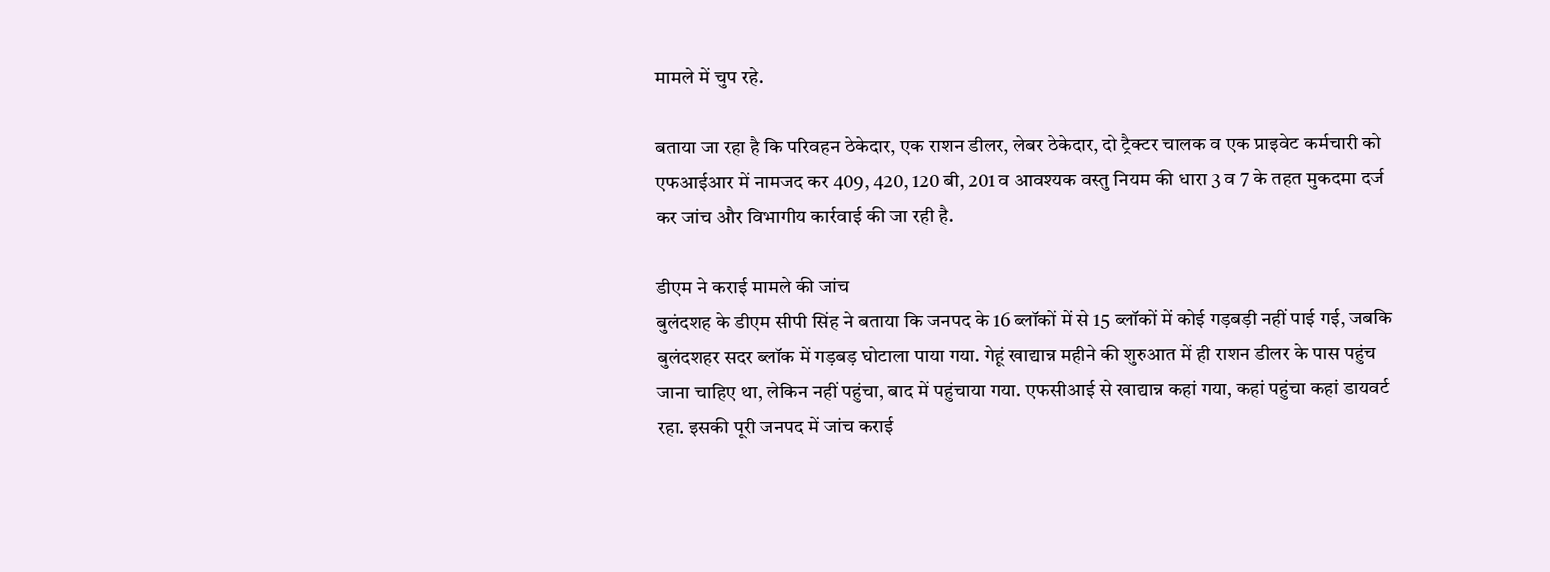मामले में चुप रहे.

बताया जा रहा है कि परिवहन ठेकेदार, एक राशन डीलर, लेबर ठेकेदार, दो ट्रैक्टर चालक व एक प्राइवेट कर्मचारी को एफआईआर में नामजद कर 409, 420, 120 बी, 201 व आवश्यक वस्तु नियम की धारा 3 व 7 के तहत मुकदमा दर्ज कर जांच और विभागीय कार्रवाई की जा रही है.

डीएम ने कराई मामले की जांच
बुलंदशह के डीएम सीपी सिंह ने बताया कि जनपद के 16 ब्लॉकों में से 15 ब्लॉकों में कोई गड़बड़ी नहीं पाई गई, जबकि बुलंदशहर सदर ब्लॉक में गड़बड़ घोटाला पाया गया. गेहूं खाद्यान्न महीने की शुरुआत में ही राशन डीलर के पास पहुंच जाना चाहिए था, लेकिन नहीं पहुंचा, बाद में पहुंचाया गया. एफसीआई से खाद्यान्न कहां गया, कहां पहुंचा कहां डायवर्ट रहा. इसकी पूरी जनपद में जांच कराई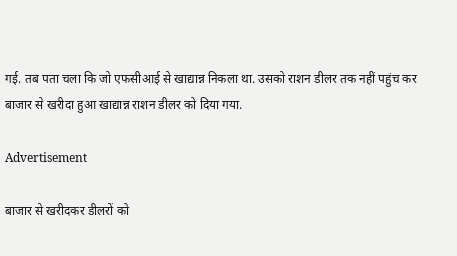गई. तब पता चला कि जो एफसीआई से खाद्यान्न निकला था. उसको राशन डीलर तक नहीं पहुंच कर बाजार से खरीदा हुआ खाद्यान्न राशन डीलर को दिया गया.

Advertisement

बाजार से खरीदकर डीलरों को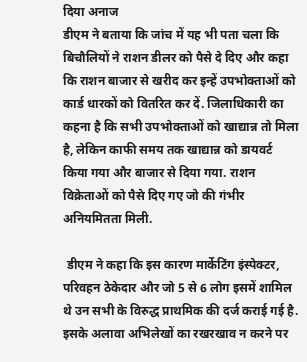दिया अनाज
डीएम ने बताया कि जांच में यह भी पता चला कि बिचौलियों ने राशन डीलर को पैसे दे दिए और कहा कि राशन बाजार से खरीद कर इन्हें उपभोक्ताओं को कार्ड धारकों को वितरित कर दें. जिलाधिकारी का कहना है कि सभी उपभोक्ताओं को खाद्यान्न तो मिला है, लेकिन काफी समय तक खाद्यान्न को डायवर्ट किया गया और बाजार से दिया गया. राशन विक्रेताओं को पैसे दिए गए जो की गंभीर अनियमितता मिली.

 डीएम ने कहा कि इस कारण मार्केटिंग इंस्पेक्टर, परिवहन ठेकेदार और जो 5 से 6 लोग इसमें शामिल थे उन सभी के विरुद्ध प्राथमिक की दर्ज कराई गई है. इसके अलावा अभिलेखों का रखरखाव न करने पर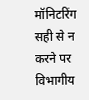मॉनिटरिंग सही से न करने पर विभागीय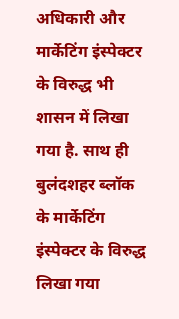अधिकारी और मार्केटिंग इंस्पेक्टर के विरुद्ध भी शासन में लिखा गया है. साथ ही बुलंदशहर ब्लॉक के मार्केटिंग इंस्पेक्टर के विरुद्ध लिखा गया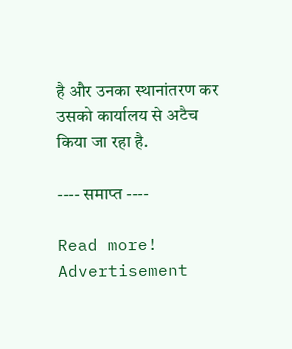है और उनका स्थानांतरण कर उसको कार्यालय से अटैच किया जा रहा है.

---- समाप्त ----

Read more!
Advertisement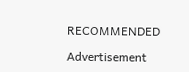RECOMMENDED

Advertisement